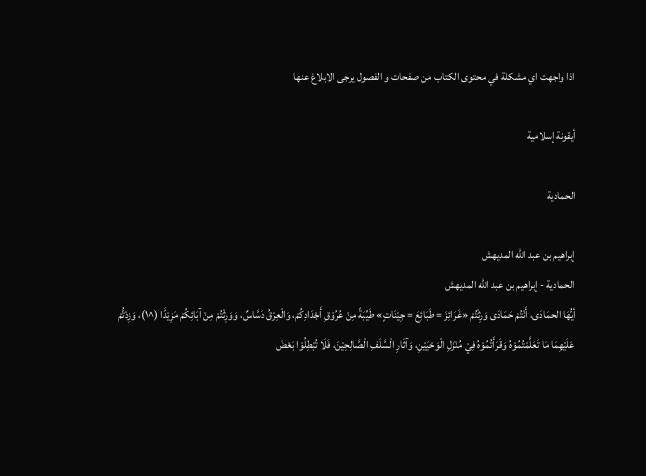اذا واجهت اي مشكلة في محتوى الكتاب من صفحات و الفصول يرجى الابلاغ عنها

أيقونة إسلامية

الحمادية

إبراهيم بن عبد الله المديهش
الحمادية - إبراهيم بن عبد الله المديهش
أيُّهَا الحمَادَى، أَنْتُمْ حَمَادَى وَرِثْتُمْ «غَرَائِزَ = طَبَائِعَ = جِيْنَاتٍ» طَيِّبَةً مِنْ عُرُوْقِ أَجْدَادِكُمْ، وَالْعِرْقُ دَسَّاسٌ، وَوَرِثْتُمْ مِنْ آبَائِكُمْ مَزِيْدًَا (^١)، وَزِدْتُّمْ عَلَيْهِمَا مَا تَعَلَّمْتُمُوْهُ وَقَرَأَتُمُوْهُ فِيْ مُنْزَلِ الْوَحْيَيْنِ، وَآثَارِ الْسَّلَفِ الْصَّالِحِيْنَ، فَلَا تُبْطِلُوْا بَعْضَ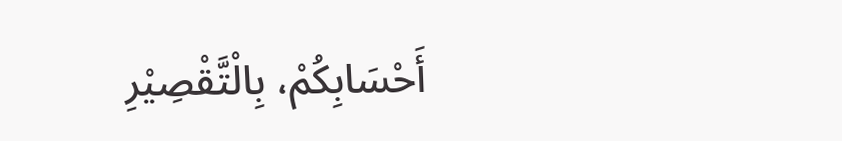أَحْسَابِكُمْ، بِالْتَّقْصِيْرِ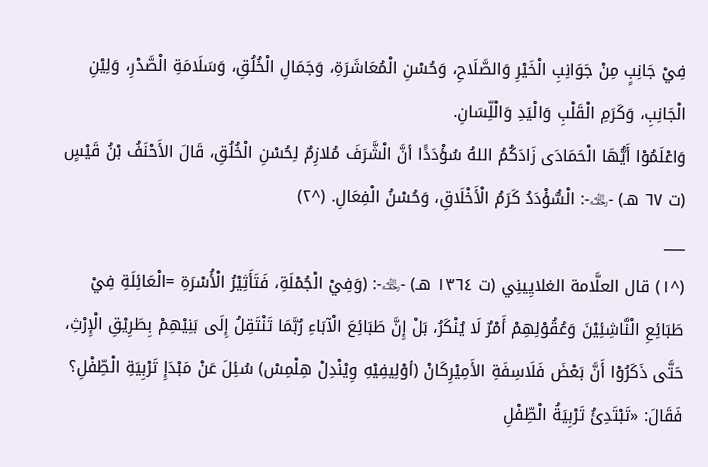فِيْ جَانِبٍ مِنْ جَوَانِبِ الْخَيْرِ وَالصَّلَاحِ، وَحُسْنِ الْمُعَاشَرَةِ، وَجَمَالِ الْخُلُقِ، وَسَلَامَةِ الْصَّدْرِ، وَلِيْنِ الْجَانِبِ، وَكَرَمِ الْقَلْبِ وَالْيَدِ وَالْلِّسَانِ.
وَاعْلَمُوْا أَيُّهَا الْحَمَادَى زَادَكُمُ اللهُ سُؤْدَدًَا أنَّ الْشَّرَفَ مُلازِمٌ لِحُسْنِ الْخُلُقِ، قَالَ الأَحْنَفُ بْنُ قَيْسٍ (ت ٦٧ هـ) -﵀-: الْسُّؤْدَدُ كَرَمُ الْأَخْلَاقِ، وَحُسْنُ الْفِعَالِ. (^٢)
___
(^١) قال العلَّامة الغلايِينِي (ت ١٣٦٤ هـ) -﵀-: (وَفِيْ الْجُمْلَةِ، فَتَأَثِيْرُ الْأُسْرَةِ =الْعَائِلَةِ فِيْ طَبَائِعِ الْنَّاشِئِيْنَ وَعُقُوْلِهِمْ أَمْرٌ لَا يُنْكَرُ، بَلْ إِنَّ طَبَائِعَ الْآبَاءِ رُبَّمَا تَنْتَقِلُ إِلَى بَنِيْهِمْ بِطَرِيْقِ الْإِرْثِ، حَتَّى ذَكَرُوْا أَنَّ بَعْضَ فَلَاسِفَةِ الأَمِيْرِكَانْ (أوْلِيفِيْهِ وِيْنْدِلْ هِلْمِسْ) سُئِلَ عَنْ مَبْدَإِ تَرْبِيَةِ الْطِّفْلِ؟ فَقَالَ: «تَبْتَدِئُ تَرْبِيَةُ الْطِّفْلِ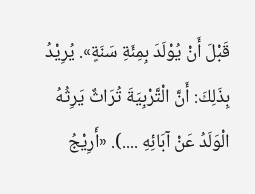قَبْلَ أَنْ يُوْلَدَ بِمِئَةِ سَنَةٍ». يُرِيْدُ بِذَلِكَ: أَنَّ الْتَّرْبِيَةَ تُرَاثٌ يَرِثُهُ الْوَلَدُ عَنْ آبَائِهِ ....). «أَرِيْجُ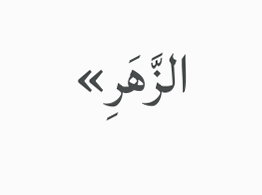الزَّهَرِ»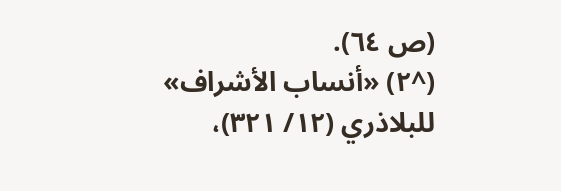(ص ٦٤).
(^٢) «أنساب الأشراف» للبلاذري (١٢/ ٣٢١)،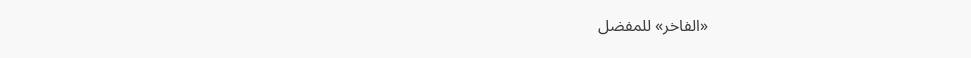«الفاخر» للمفضل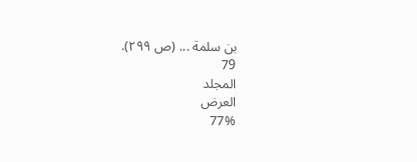بن سلمة ... (ص ٢٩٩).
79
المجلد
العرض
77%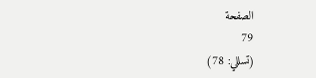الصفحة
79
(تسللي: 78)